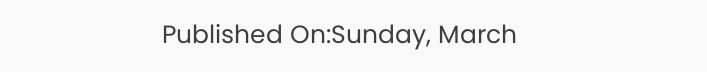Published On:Sunday, March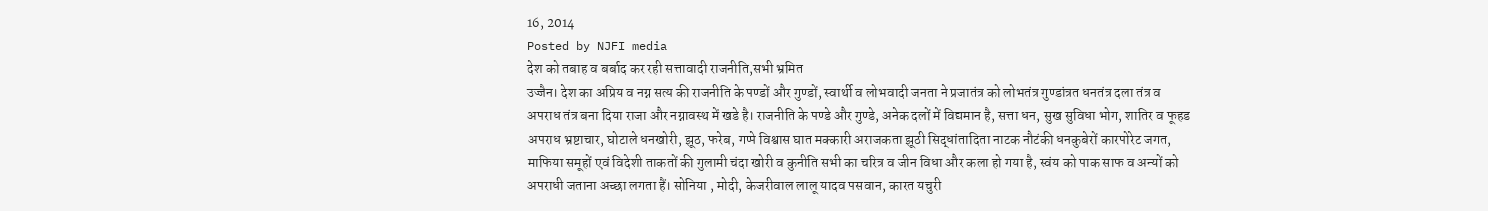16, 2014
Posted by NJFI media
देश को तबाह व बर्बाद कर रही सत्तावादी राजनीति,सभी भ्रमित
उज्जैन। देश का अप्रिय व नग्न सत्य की राजनीति के पण्डों और गुण्डों, स्वार्थी व लोभवादी जनता ने प्रजातंत्र को लोभतंत्र गुण्डांत्रत धनतंत्र दला तंत्र व अपराध तंत्र बना दिया राजा और नग्नावस्थ में खडे है। राजनीति के पण्डे और गुण्डे, अनेक दलों में विद्यमान है, सत्ता धन, सुख सुविधा भोग, शातिर व फूहड अपराध भ्रष्टाचार, घोटाले धनखोरी, झूठ, फरेब, गप्पे विश्वास घात मक्कारी अराजकता झूठी सिद्धांतादिता नाटक नौटंकी धनकुबेरों कारपोरेट जगत, माफिया समूहों एवं विदेशी ताकतों की गुलामी चंदा खोरी व कुनीति सभी का चरित्र व जीन विधा और कला हो गया है, स्वंय को पाक साफ व अन्यों को अपराधी जताना अच्छा लगता हैं। सोनिया , मोदी, केजरीवाल लालू यादव पसवान, कारत यचुरी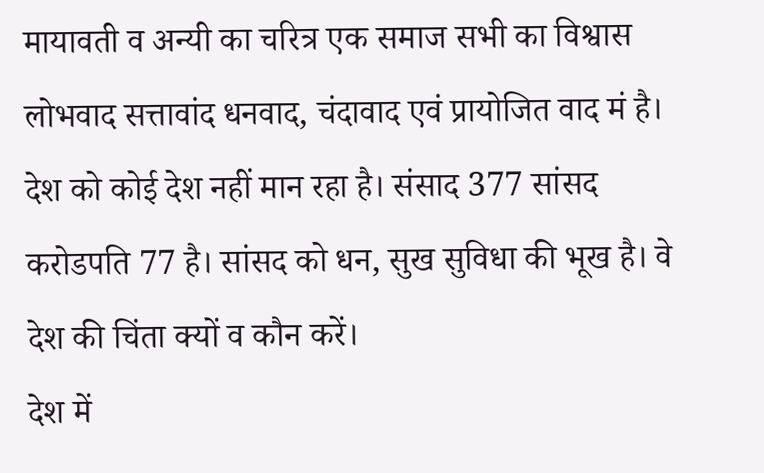मायावती व अन्यी का चरित्र एक समाज सभी का विश्वास लोभवाद सत्तावांद धनवाद, चंदावाद एवं प्रायोजित वाद मं है। देश को कोई देश नहीं मान रहा है। संसाद 377 सांसद करोडपति 77 है। सांसद को धन, सुख सुविधा की भूख है। वे देश की चिंता क्यों व कौन करें।
देश में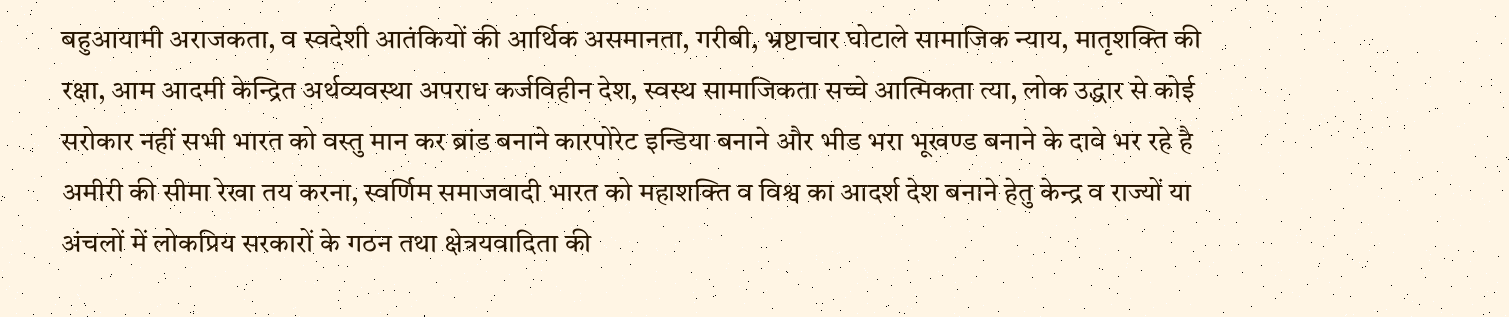बहुआयामी अराजकता, व स्वदेशी आतंकियों की आर्थिक असमानता, गरीबी, भ्रष्टाचार घोटाले सामाजिक न्याय, मातृशक्ति की रक्षा, आम आदमी केन्द्रित अर्थव्यवस्था अपराध कर्जविहीन देश, स्वस्थ सामाजिकता सच्चे आत्मिकता त्या, लोक उद्धार से कोई सरोकार नहीं सभी भारत को वस्तु मान कर ब्रांड बनाने कारपोरेट इन्डिया बनाने और भीड भरा भूखण्ड बनाने के दावे भर रहे है अमीरी की सीमा रेखा तय करना, स्वर्णिम समाजवादी भारत को महाशक्ति व विश्व का आदर्श देश बनाने हेतु केन्द्र व राज्यों या अंचलों में लोकप्रिय सरकारों के गठन तथा क्षेत्रयवादिता की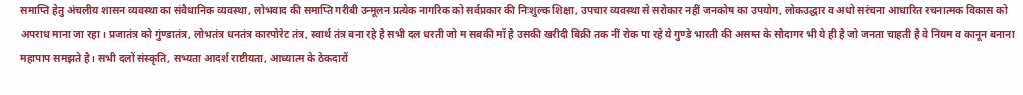समाप्ति हेतु अंचलीय शासन व्यवस्था का संवैधानिक व्यवस्था, लोभवाद की समाप्ति गरीबी उन्मूलन प्रत्येक नागरिक को सर्वप्रकार की निःशुल्क शिक्षा, उपचार व्यवस्था से सरोकार नहीं जनकोष का उपयोग, लोकउद्धार व अधो सरंचना आधारित रचनात्मक विकास को अपराध माना जा रहा। प्रजातंत्र को गुंण्डातंत्र, लोभतंत्र धनतंत्र कारपोरेट तंत्र, स्वार्थ तंत्र बना रहे है सभी दल धरती जो म सबकी मॉ है उसकी खरीदी बिक्री तक नीं रोक पा रहे ये गुण्डे भारती की असम्त के सौदागर भी ये ही है जो जनता चाहती है वे नियम व कानून बनाना महापाप समझते है। सभी दलों संस्कृति, सभ्यता आदर्श राष्टीयता, आध्यात्म के ठेकदारों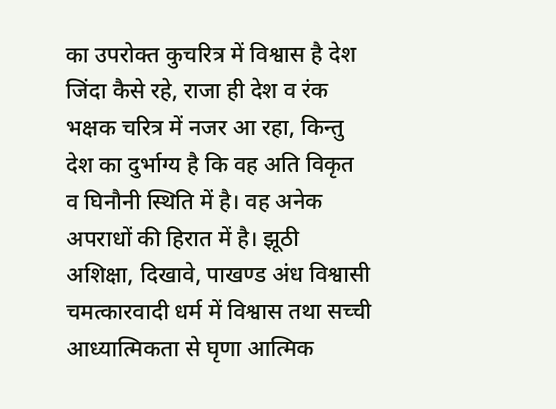का उपरोक्त कुचरित्र में विश्वास है देश जिंदा कैसे रहे, राजा ही देश व रंक भक्षक चरित्र में नजर आ रहा, किन्तु देश का दुर्भाग्य है कि वह अति विकृत व घिनौनी स्थिति में है। वह अनेक अपराधों की हिरात में है। झूठी अशिक्षा, दिखावे, पाखण्ड अंध विश्वासी चमत्कारवादी धर्म में विश्वास तथा सच्ची आध्यात्मिकता से घृणा आत्मिक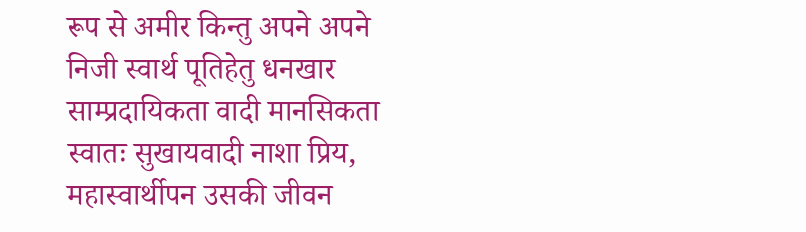रूप से अमीर किन्तु अपने अपने निजी स्वार्थ पूतिहेतु धनखार साम्प्रदायिकता वादी मानसिकता स्वातः सुखायवादी नाशा प्रिय, महास्वार्थीपन उसकी जीवन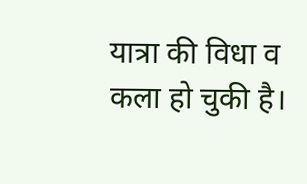यात्रा की विधा व कला हो चुकी है।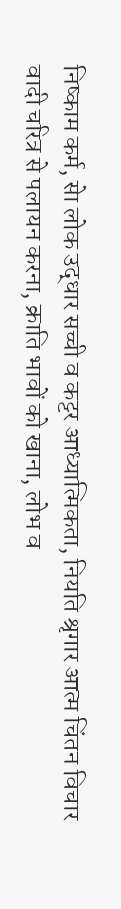निष्काम कर्म, सेा लोक उद्धार सच्ची व कट्टर आध्यात्मिकता, नियति श्रृगार आत्म चिंतन विचार वादी चरित्र से पलायन करना, क्राति भावों को खाना, लोभ व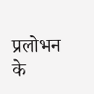प्रलोभन के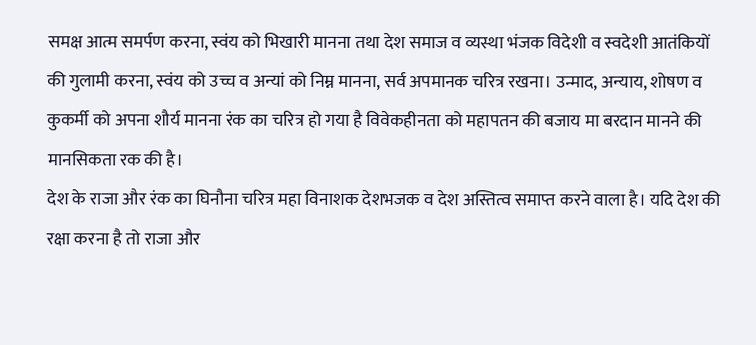समक्ष आत्म समर्पण करना, स्वंय को भिखारी मानना तथा देश समाज व व्यस्था भंजक विदेशी व स्वदेशी आतंकियों की गुलामी करना, स्वंय को उच्च व अन्यां को निम्न मानना, सर्व अपमानक चरित्र रखना। उन्माद, अन्याय, शोषण व कुकर्मी को अपना शौर्य मानना रंक का चरित्र हो गया है विवेकहीनता को महापतन की बजाय मा बरदान मानने की मानसिकता रक की है।
देश के राजा और रंक का घिनौना चरित्र महा विनाशक देशभजक व देश अस्तित्व समाप्त करने वाला है। यदि देश की रक्षा करना है तो राजा और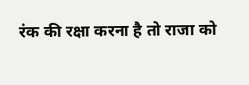रंक की रक्षा करना है तो राजा को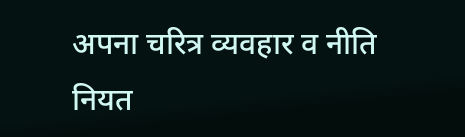अपना चरित्र व्यवहार व नीति नियत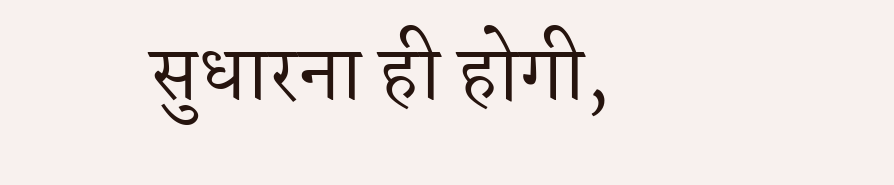सुधारना ही होगी,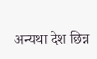अन्यथा देश छिन्न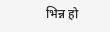भिन्न हो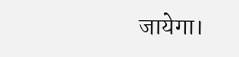जायेगा।